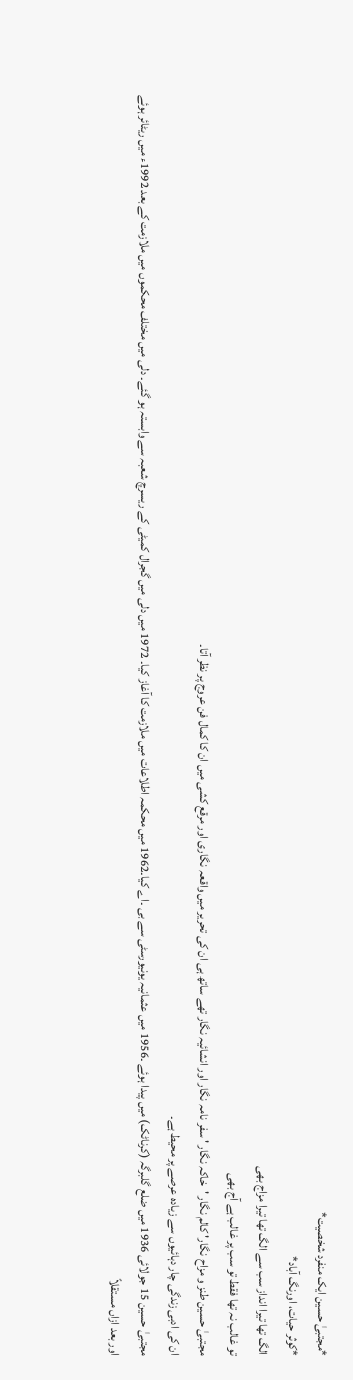*مجتبیٰ حسین ایک منفرد شخصیت*
*کوثر حیات، اورنگ آباد*
الگ تھا تیرا انداز سب سے الگ تھا تیرا مزاج بھی
تو غالب نہ تھا فقط تو سب پر غالب ہے آج بھی
مجتبیٰ حسین طنز و مزاح نگار' کالم نگار 'خاکہ نگار ' سفر نامہ نگار اور انشائیہ نگار تھے ساتھ ہی ان کی تحریر میں واقعہ نگاری اور مرقع کشی میں ان کا کمال فن عروج پر نظر آتا۔
ان کی ادبی زندگی چار دہائیوں سے زیادہ عرصے پر محیط ہے۔
مجتبیٰ حسین 15 جولائی 1936 میں ضلع گلبرگہ (کرناٹک) میں پیدا ہوئے ۔1956 میں عثمانیہ یونیورسٹی سے بی ۔اے کیا۔1962 میں محکمہ اطلاعات میں ملازمت کا آغاز کیا۔ 1972 میں دلی میں گجرال کمیٹی کے ریسرچ شعبہ سے وابستہ ہو گئے۔ دلی میں مختلف محکموں میں ملازمت کے بعد 1992ء میں ریٹائر ہوئے اور بعد ازاں مستقلاً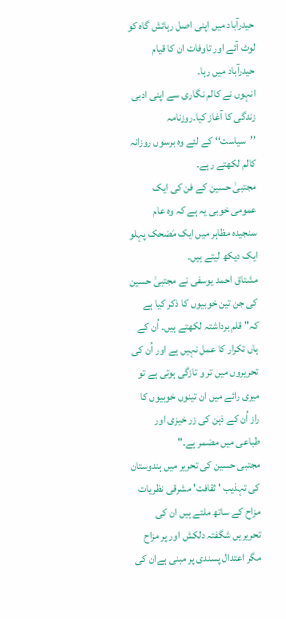حیدرآباد میں اپنی اصل رہائش گاہ کو لوٹ آئے اور تاوفات ان کا قیام حیدرآباد میں رہا۔
انہوں نے کالم نگاری سے اپنی ادبی زندگی کا آغاز کیا۔روزنامہ ’’سیاست‘‘ کے لئے وہ برسوں روزانہ کالم لکھتے رہے۔
مجتبیٰ حسین کے فن کی ایک عمومی خوبی یہ ہے کہ وہ عام سنجیدہ مظاہر میں ایک مَضحک پہلو ایک دیکھ لیتے ہیں۔
مشتاق احمد یوسفی نے مجتبیٰ حسین کی جن تین خوبیوں کا ذکر کیا ہے کہ" قلم برداشتہ لکھتے ہیں۔ اُن کے ہاں تکرار کا عمل نہیں ہے اور اُن کی تحریروں میں تر و تازگی ہوتی ہے تو میری رائے میں ان تینوں خوبیوں کا راز اُن کے ذہن کی زر خیزی اور طباعی میں مضمر ہے۔"
مجتبی حسین کی تحریر میں ہندوستان کی تہذیب ' ثقافت' مشرقی نظریات مزاح کے ساتھ ملتے ہیں ان کی تحریریں شگفتہ دلکش اور پر مزاح مگر اعتدال پسندی پر مبنی ہےان کی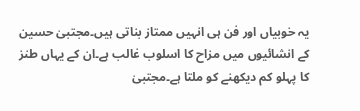یہ خوبیاں اور فن ہی انہیں ممتاز بناتی ہیں۔مجتبیٰ حسین کے انشائیوں میں مزاح کا اسلوب غالب ہے۔ان کے یہاں طنز کا پہلو کم دیکھنے کو ملتا ہے۔مجتبیٰ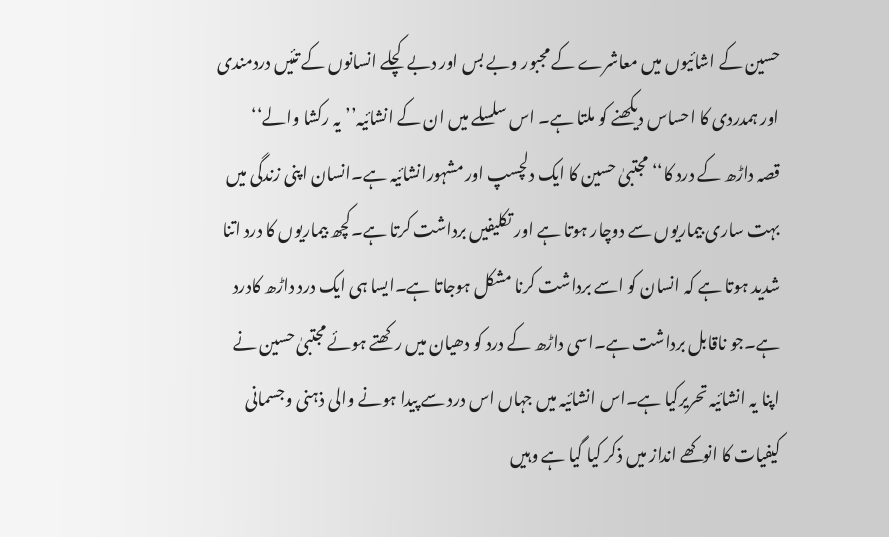حسین کے اشائیوں میں معاشرے کے مجبور وبے بس اور دبے کچلے انسانوں کے تئیں دردمندی اور ہمدردی کا احساس دیکھنے کو ملتا ہے۔ اس سلسلے میں ان کے انشائیہ’’یہ رکشا والے‘‘
قصہ داڑھ کے درد کا‘‘مجتبیٰ حسین کا ایک دلچسپ اور مشہورانشائیہ ہے۔انسان اپنی زندگی میں بہت ساری بیماریوں سے دوچار ہوتا ہے اور تکلیفیں برداشت کرتا ہے۔کچھ بیماریوں کا درد اتنا شدید ہوتا ہے کہ انسان کو اسے برداشت کرنا مشکل ہوجاتا ہے۔ایسا ہی ایک درد داڑھ کادرد ہے۔جو ناقابل برداشت ہے۔اسی داڑھ کے درد کو دھیان میں رکھتے ہوئے مجتبیٰ حسین نے اپنا یہ انشائیہ تحریرکیا ہے۔اس انشائیہ میں جہاں اس درد سے پیدا ہونے والی ذہنی وجسمانی کیفیات کا انوکھے انداز میں ذکر کیا گیا ہے وہیں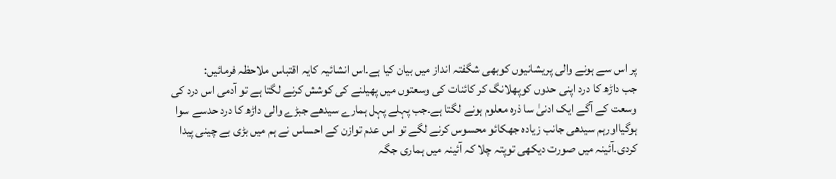پر اس سے ہونے والی پریشانیوں کوبھی شگفتہ انداز میں بیان کیا ہے۔اس انشائیہ کایہ اقتباس ملاحظہ فرمائیں:
جب داڑھ کا درد اپنی حدوں کوپھلانگ کر کائنات کی وسعتوں میں پھیلنے کی کوشش کرنے لگتا ہے تو آدمی اس درد کی وسعت کے آگے ایک ادنیٰ سا ذرہ معلوم ہونے لگتا ہے۔جب پہلے پہل ہمارے سیدھے جبڑے والی داڑھ کا درد حدسے سوا ہوگیااورہم سیدھی جانب زیادہ جھکائو محسوس کرنے لگے تو اس عدم توازن کے احساس نے ہم میں بڑی بے چینی پیدا کردی۔آئینہ میں صورت دیکھی توپتہ چلا کہ آئینہ میں ہماری جگہ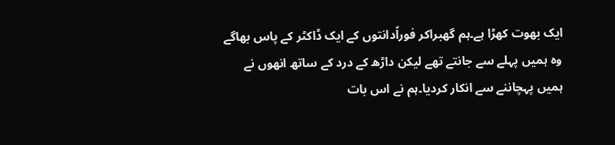ایک بھوت کھڑا ہے۔ہم گھبراکر فوراًدانتوں کے ایک ڈاکٹر کے پاس بھاگے وہ ہمیں پہلے سے جانتے تھے لیکن داڑھ کے درد کے ساتھ انھوں نے ہمیں پہچاننے سے انکار کردیا۔ہم نے اس بات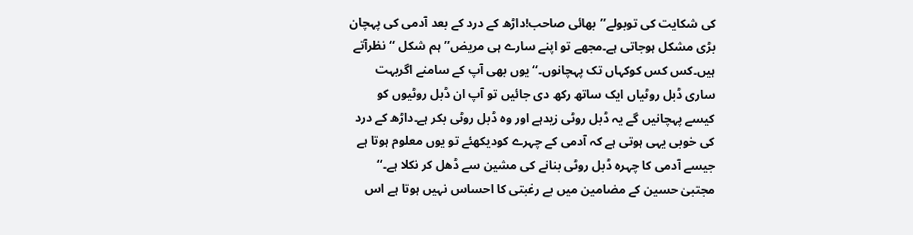کی شکایت کی توبولے’’بھائی صاحب!داڑھ کے درد کے بعد آدمی کی پہچان بڑی مشکل ہوجاتی ہے۔مجھے تو اپنے سارے ہی مریض’’ہم شکل ‘‘نظرآتے ہیں۔کس کس کوکہاں تک پہچانوں۔‘‘یوں بھی آپ کے سامنے اگربہت ساری ڈبل روٹیاں ایک ساتھ رکھ دی جائیں تو آپ ان ڈبل روٹیوں کو کیسے پہچانیں گے یہ ڈبل روٹی زیدہے اور وہ ڈبل روٹی بکر ہے۔داڑھ کے درد کی خوبی یہی ہوتی ہے کہ آدمی کے چہرے کودیکھئے تو یوں معلوم ہوتا ہے جیسے آدمی کا چہرہ ڈبل روٹی بنانے کی مشین سے ڈھل کر نکلا ہے۔‘‘
مجتبیٰ حسین کے مضامین میں بے رغبتی کا احساس نہیں ہوتا ہے اس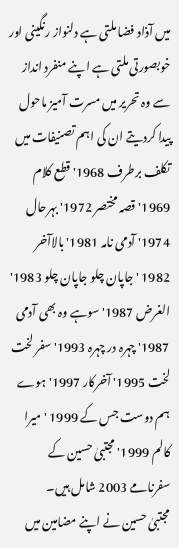میں آذاد فضا ملتی ہے دلنواز رنگینی اور خوبصورتی ملتی ہے اپنے منفرد انداز سے وہ تحریر میں مسرت آمیز ماحول پیدا کردیتے ان کی اہم تصنیفات میں تکلف برطرف 1968' قطع کلام 1969'قصہ مختصر 1972' بہرحال 1974' آدمی نامہ 1981' بالاآخر 1982 ' جاپان چلو جاپان چلو 1983' الغرض 1987' سوہے وہ بھی آدمی 1987' چہرہ در چہرہ 1993' سفر لخت لخت 1995' آخرکار 1997' ہوے ہم دوست جس کے 1999 ' میرا کالم 1999' مجتبیٰ حسین کے سفرنامے 2003 شامل ہیں۔
مجتبیٰ حسین نے اپنے مضامین میں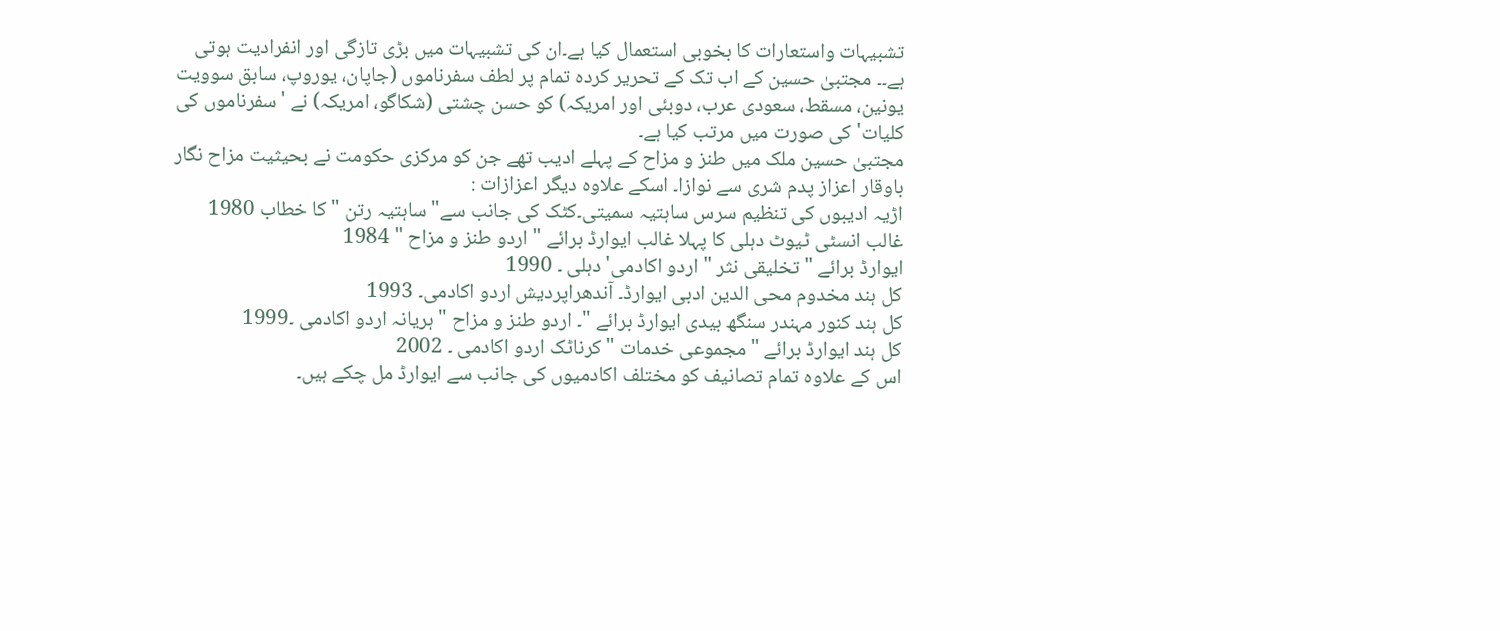تشبیہات واستعارات کا بخوبی استعمال کیا ہے۔ان کی تشبیہات میں بڑی تازگی اور انفرادیت ہوتی ہے۔۔ مجتبیٰ حسین کے اب تک کے تحریر کردہ تمام پر لطف سفرناموں (جاپان، یوروپ، سابق سوویت یونین، مسقط، سعودی عرب، دوبئی اور امریکہ) کو حسن چشتی (شکاگو، امریکہ) نے 'سفرناموں کی کلیات' کی صورت میں مرتب کیا ہے۔
مجتبیٰ حسین ملک میں طنز و مزاح کے پہلے ادیب تھے جن کو مرکزی حکومت نے بحیثیت مزاح نگار باوقار اعزاز پدم شری سے نوازا۔ اسکے علاوہ دیگر اعزازات :
اڑیہ ادیبوں کی تنظیم سرس ساہتیہ سمیتی۔کٹک کی جانب سے" ساہتیہ رتن " کا خطاب 1980
غالب انسٹی ٹیوٹ دہلی کا پہلا غالب ایوارڈ برائے " اردو طنز و مزاح " 1984
ایوارڈ برائے " تخلیقی نثر " اردو اکادمی' دہلی ۔ 1990
کل ہند مخدوم محی الدین ادبی ایوارڈ۔ آندھراپردیش اردو اکادمی۔ 1993
کل ہند کنور مہندر سنگھ بیدی ایوارڈ برائے "۔ اردو طنز و مزاح " ہریانہ اردو اکادمی ۔1999
کل ہند ایوارڈ برائے " مجموعی خدمات " کرناٹک اردو اکادمی ۔ 2002
اس کے علاوہ تمام تصانیف کو مختلف اکادمیوں کی جانب سے ایوارڈ مل چکے ہیں۔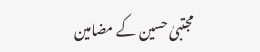مجتبیٰ حسین کے مضامین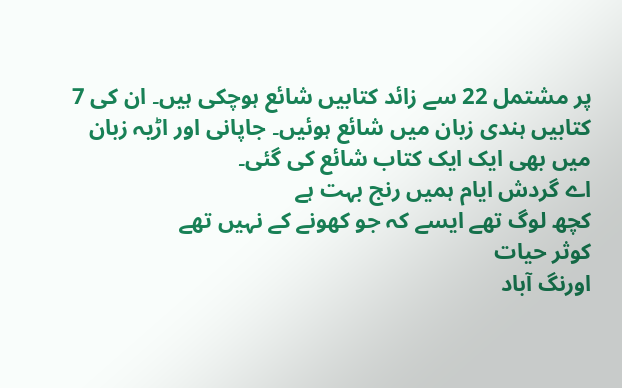پر مشتمل 22 سے زائد کتابیں شائع ہوچکی ہیں۔ ان کی 7 کتابیں ہندی زبان میں شائع ہوئیں۔ جاپانی اور اڑیہ زبان میں بھی ایک ایک کتاب شائع کی گئی۔
اے گردش ایام ہمیں رنج بہت ہے
کچھ لوگ تھے ایسے کہ جو کھونے کے نہیں تھے
کوثر حیات
اورنگ آباد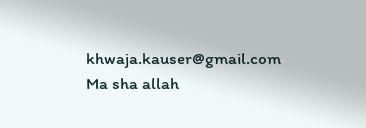khwaja.kauser@gmail.com
Ma sha allah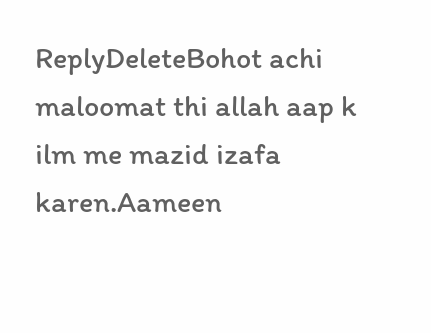ReplyDeleteBohot achi maloomat thi allah aap k ilm me mazid izafa karen.Aameen